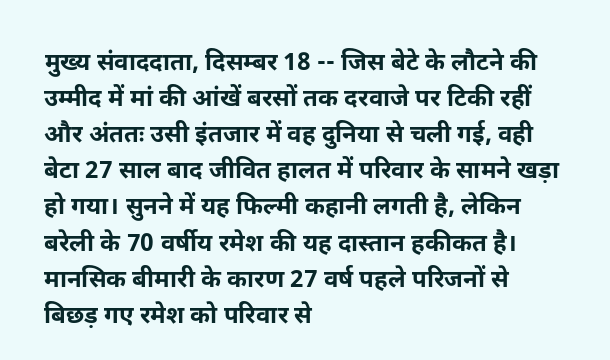मुख्य संवाददाता, दिसम्बर 18 -- जिस बेटे के लौटने की उम्मीद में मां की आंखें बरसों तक दरवाजे पर टिकी रहीं और अंततः उसी इंतजार में वह दुनिया से चली गई, वही बेटा 27 साल बाद जीवित हालत में परिवार के सामने खड़ा हो गया। सुनने में यह फिल्मी कहानी लगती है, लेकिन बरेली के 70 वर्षीय रमेश की यह दास्तान हकीकत है। मानसिक बीमारी के कारण 27 वर्ष पहले परिजनों से बिछड़ गए रमेश को परिवार से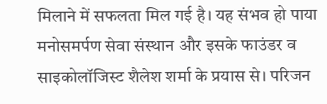मिलाने में सफलता मिल गई है। यह संभव हो पाया मनोसमर्पण सेवा संस्थान और इसके फाउंडर व साइकोलॉजिस्ट शैलेश शर्मा के प्रयास से। परिजन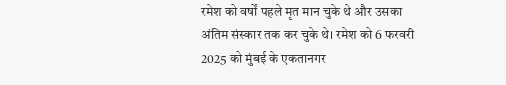रमेश को वर्षों पहले मृत मान चुके थे और उसका अंतिम संस्कार तक कर चुके थे। रमेश को 6 फरवरी 2025 को मुंबई के एकतानगर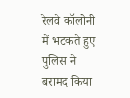रेलवे कॉलोनी में भटकते हुए पुलिस ने बरामद किया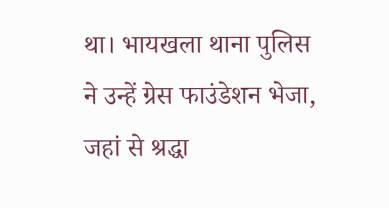था। भायखला थाना पुलिस ने उन्हें ग्रेस फाउंडेशन भेजा, जहां से श्रद्धा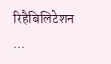रिहैबिलिटेशन ...